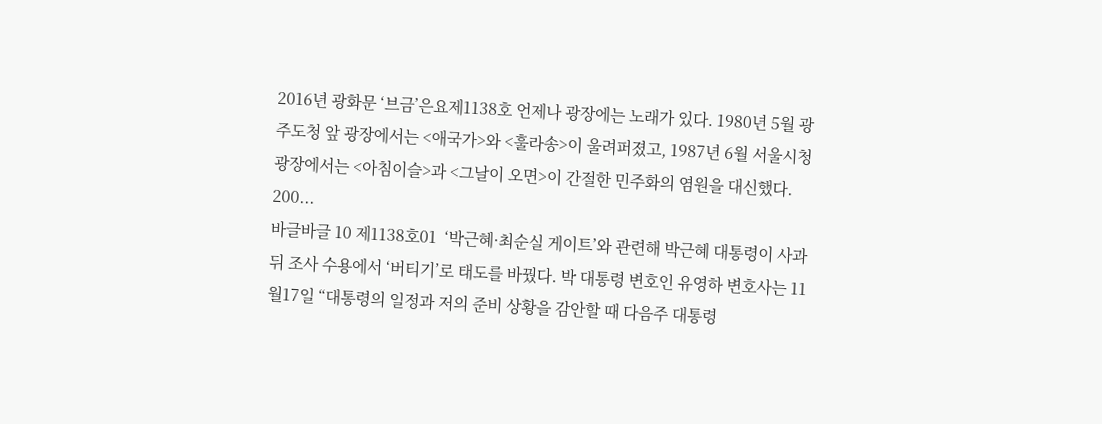2016년 광화문 ‘브금’은요제1138호 언제나 광장에는 노래가 있다. 1980년 5월 광주도청 앞 광장에서는 <애국가>와 <훌라송>이 울려퍼졌고, 1987년 6월 서울시청 광장에서는 <아침이슬>과 <그날이 오면>이 간절한 민주화의 염원을 대신했다. 200...
바글바글 10 제1138호01  ‘박근혜·최순실 게이트’와 관련해 박근혜 대통령이 사과 뒤 조사 수용에서 ‘버티기’로 태도를 바꿨다. 박 대통령 변호인 유영하 변호사는 11월17일 “대통령의 일정과 저의 준비 상황을 감안할 때 다음주 대통령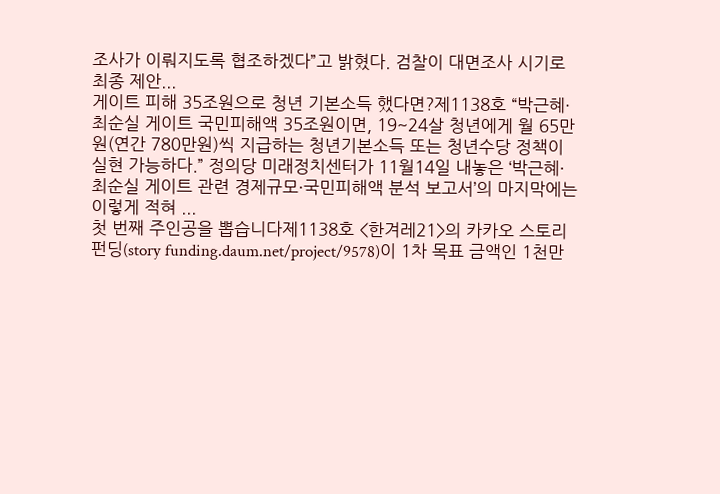조사가 이뤄지도록 협조하겠다”고 밝혔다. 검찰이 대면조사 시기로 최종 제안...
게이트 피해 35조원으로 청년 기본소득 했다면?제1138호 “박근혜·최순실 게이트 국민피해액 35조원이면, 19~24살 청년에게 월 65만원(연간 780만원)씩 지급하는 청년기본소득 또는 청년수당 정책이 실현 가능하다.” 정의당 미래정치센터가 11월14일 내놓은 ‘박근혜·최순실 게이트 관련 경제규모·국민피해액 분석 보고서’의 마지막에는 이렇게 적혀 ...
첫 번째 주인공을 뽑습니다제1138호 <한겨레21>의 카카오 스토리펀딩(story funding.daum.net/project/9578)이 1차 목표 금액인 1천만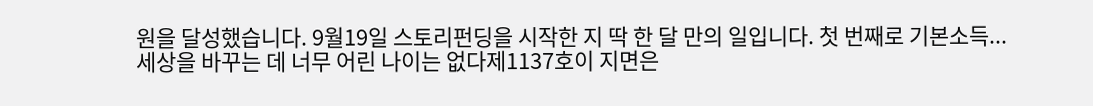원을 달성했습니다. 9월19일 스토리펀딩을 시작한 지 딱 한 달 만의 일입니다. 첫 번째로 기본소득...
세상을 바꾸는 데 너무 어린 나이는 없다제1137호이 지면은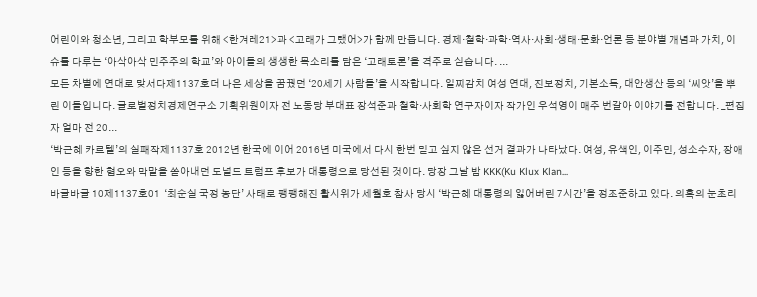어린이와 청소년, 그리고 학부모를 위해 <한겨레21>과 <고래가 그랬어>가 함께 만듭니다. 경제·철학·과학·역사·사회·생태·문화·언론 등 분야별 개념과 가치, 이슈를 다루는 ‘아삭아삭 민주주의 학교’와 아이들의 생생한 목소리를 담은 ‘고래토론’을 격주로 싣습니다. ...
모든 차별에 연대로 맞서다제1137호더 나은 세상을 꿈꿨던 ‘20세기 사람들’을 시작합니다. 일찌감치 여성 연대, 진보정치, 기본소득, 대안생산 등의 ‘씨앗’을 뿌린 이들입니다. 글로벌정치경제연구소 기획위원이자 전 노동당 부대표 장석준과 철학·사회학 연구자이자 작가인 우석영이 매주 번갈아 이야기를 전합니다. _편집자 얼마 전 20...
‘박근혜 카르텔’의 실패작제1137호 2012년 한국에 이어 2016년 미국에서 다시 한번 믿고 싶지 않은 선거 결과가 나타났다. 여성, 유색인, 이주민, 성소수자, 장애인 등을 향한 혐오와 막말을 쏟아내던 도널드 트럼프 후보가 대통령으로 당선된 것이다. 당장 그날 밤 KKK(Ku Klux Klan...
바글바글 10제1137호01  ‘최순실 국정 농단’ 사태로 팽팽해진 활시위가 세월호 참사 당시 ‘박근혜 대통령의 잃어버린 7시간’을 정조준하고 있다. 의혹의 눈초리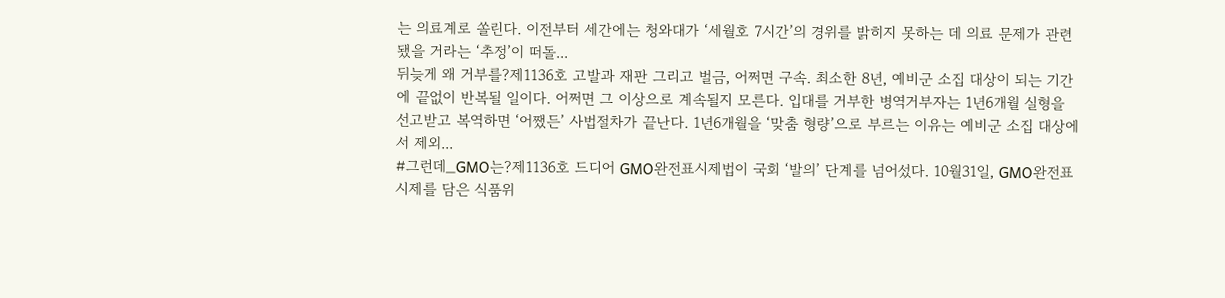는 의료계로 쏠린다. 이전부터 세간에는 청와대가 ‘세월호 7시간’의 경위를 밝히지 못하는 데 의료 문제가 관련됐을 거라는 ‘추정’이 떠돌...
뒤늦게 왜 거부를?제1136호 고발과 재판 그리고 벌금, 어쩌면 구속. 최소한 8년, 예비군 소집 대상이 되는 기간에 끝없이 반복될 일이다. 어쩌면 그 이상으로 계속될지 모른다. 입대를 거부한 병역거부자는 1년6개월 실형을 선고받고 복역하면 ‘어쨌든’ 사법절차가 끝난다. 1년6개월을 ‘맞춤 형량’으로 부르는 이유는 예비군 소집 대상에서 제외...
#그런데_GMO는?제1136호 드디어 GMO완전표시제법이 국회 ‘발의’ 단계를 넘어섰다. 10월31일, GMO완전표시제를 담은 식품위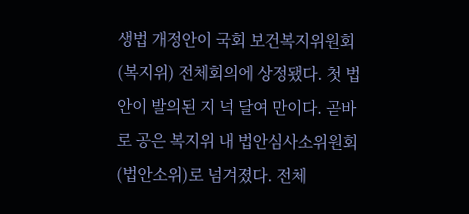생법 개정안이 국회 보건복지위원회(복지위) 전체회의에 상정됐다. 첫 법안이 발의된 지 넉 달여 만이다. 곧바로 공은 복지위 내 법안심사소위원회(법안소위)로 넘겨졌다. 전체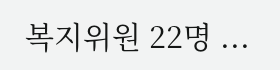복지위원 22명 ...